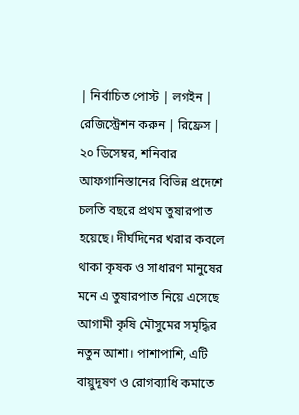| নির্বাচিত পোস্ট | লগইন | রেজিস্ট্রেশন করুন | রিফ্রেস |
২০ ডিসেম্বর, শনিবার আফগানিস্তানের বিভিন্ন প্রদেশে চলতি বছরে প্রথম তুষারপাত হয়েছে। দীর্ঘদিনের খরার কবলে থাকা কৃষক ও সাধারণ মানুষের মনে এ তুষারপাত নিয়ে এসেছে আগামী কৃষি মৌসুমের সমৃদ্ধির নতুন আশা। পাশাপাশি, এটি বায়ুদূষণ ও রোগব্যাধি কমাতে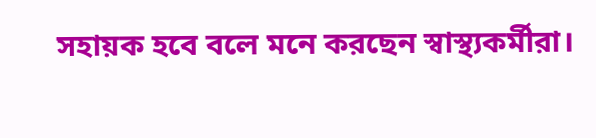সহায়ক হবে বলে মনে করছেন স্বাস্থ্যকর্মীরা।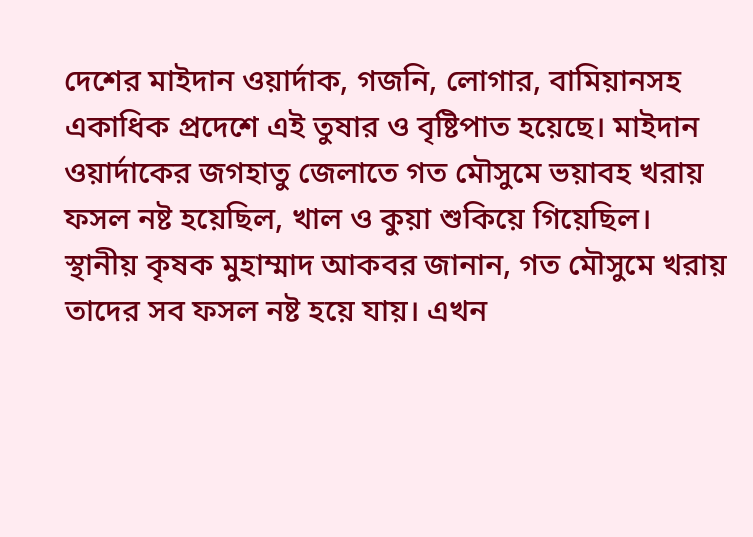দেশের মাইদান ওয়ার্দাক, গজনি, লোগার, বামিয়ানসহ একাধিক প্রদেশে এই তুষার ও বৃষ্টিপাত হয়েছে। মাইদান ওয়ার্দাকের জগহাতু জেলাতে গত মৌসুমে ভয়াবহ খরায় ফসল নষ্ট হয়েছিল, খাল ও কুয়া শুকিয়ে গিয়েছিল।
স্থানীয় কৃষক মুহাম্মাদ আকবর জানান, গত মৌসুমে খরায় তাদের সব ফসল নষ্ট হয়ে যায়। এখন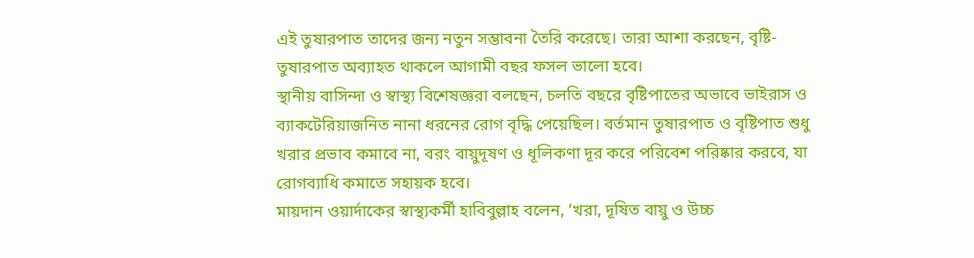এই তুষারপাত তাদের জন্য নতুন সম্ভাবনা তৈরি করেছে। তারা আশা করছেন, বৃষ্টি-তুষারপাত অব্যাহত থাকলে আগামী বছর ফসল ভালো হবে।
স্থানীয় বাসিন্দা ও স্বাস্থ্য বিশেষজ্ঞরা বলছেন, চলতি বছরে বৃষ্টিপাতের অভাবে ভাইরাস ও ব্যাকটেরিয়াজনিত নানা ধরনের রোগ বৃদ্ধি পেয়েছিল। বর্তমান তুষারপাত ও বৃষ্টিপাত শুধু খরার প্রভাব কমাবে না, বরং বায়ুদূষণ ও ধূলিকণা দূর করে পরিবেশ পরিষ্কার করবে, যা রোগব্যাধি কমাতে সহায়ক হবে।
মায়দান ওয়ার্দাকের স্বাস্থ্যকর্মী হাবিবুল্লাহ বলেন, ‘খরা, দূষিত বায়ু ও উচ্চ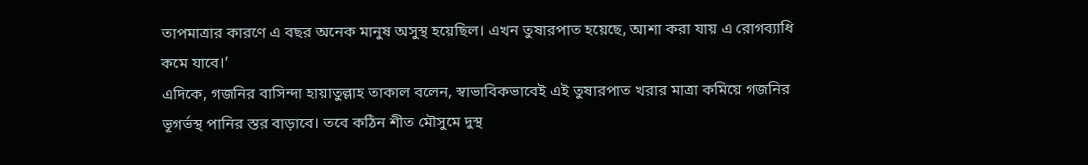তাপমাত্রার কারণে এ বছর অনেক মানুষ অসুস্থ হয়েছিল। এখন তুষারপাত হয়েছে, আশা করা যায় এ রোগব্যাধি কমে যাবে।’
এদিকে, গজনির বাসিন্দা হায়াতুল্লাহ তাকাল বলেন, স্বাভাবিকভাবেই এই তুষারপাত খরার মাত্রা কমিয়ে গজনির ভূগর্ভস্থ পানির স্তর বাড়াবে। তবে কঠিন শীত মৌসুমে দুস্থ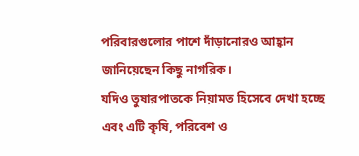পরিবারগুলোর পাশে দাঁড়ানোরও আহ্বান জানিয়েছেন কিছু নাগরিক।
যদিও তুষারপাতকে নিয়ামত হিসেবে দেখা হচ্ছে এবং এটি কৃষি, পরিবেশ ও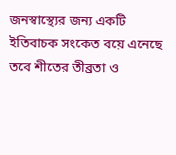জনস্বাস্থ্যের জন্য একটি ইতিবাচক সংকেত বয়ে এনেছে তবে শীতের তীব্রতা ও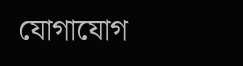যোগাযোগ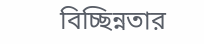বিচ্ছিন্নতার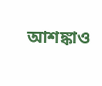আশঙ্কাও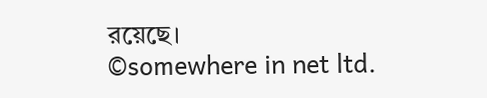রয়েছে।
©somewhere in net ltd.